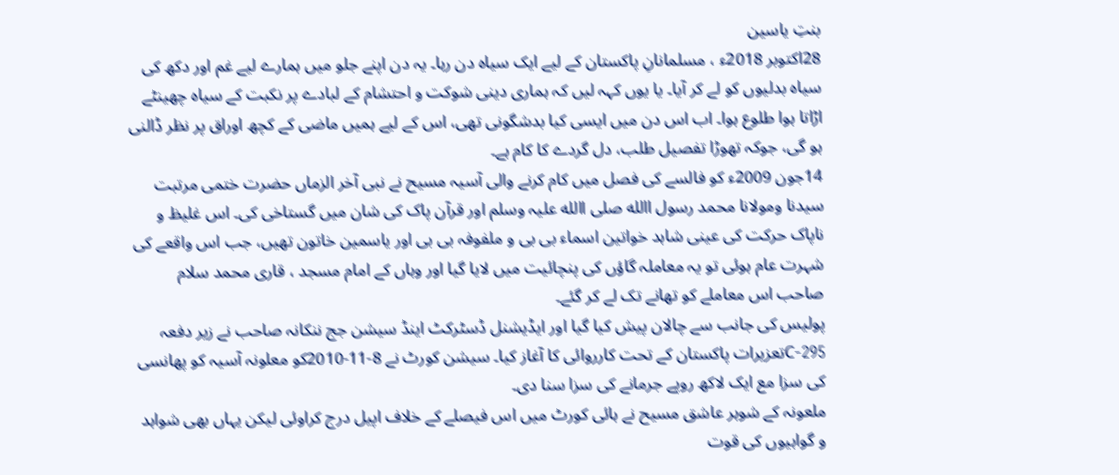بنتِ یاسین
28اکتوبر 2018ء ، مسلمانانِ پاکستان کے لیے ایک سیاہ دن رہا۔ یہ دن اپنے جلو میں ہمارے لیے غم اور دکھ کی سیاہ بدلیوں کو لے کر آیا۔ یا یوں کہہ لیں کہ ہماری دینی شوکت و احتشام کے لبادے پر نکبت کے سیاہ چھینٹے اڑاتا ہوا طلوع ہوا۔ اب اس دن میں ایسی کیا بدشگونی تھی، اس کے لیے ہمیں ماضی کے کچھ اوراق پر نظر ڈالنی ہو گی، جوکہ تھوڑا تفصیل طلب، دل گردے کا کام ہے۔
14جون 2009ء کو فالسے کی فصل میں کام کرنے والی آسیہ مسیح نے نبی آخر الزماں حضرت ختمی مرتبت سیدنا ومولانا محمد رسول االله صلی االله علیہ وسلم اور قرآن پاک کی شان میں گستاخی کی۔ اس غلیظ و ناپاک حرکت کی عینی شاہد خواتین اسماء بی بی و ملفوفہ بی بی اور یاسمین خاتون تھیں، جب اس واقعے کی شہرت عام ہوئی تو یہ معاملہ گاؤں کی پنچائیت میں لایا گیا اور وہاں کے امام مسجد ، قاری محمد سلام صاحب اس معاملے کو تھانے تک لے کر گئے۔
پولیس کی جانب سے چالان پیش کیا گیا اور ایڈیشنل ڈسٹرکٹ اینڈ سیشن جج ننکانہ صاحب نے زیر دفعہ 295-Cتعزیرات پاکستان کے تحت کارروائی کا آغاز کیا۔ سیشن کورٹ نے 8-11-2010کو معلونہ آسیہ کو پھانسی کی سزا مع ایک لاکھ روپے جرمانے کی سزا سنا دی۔
ملعونہ کے شوہر عاشق مسیح نے ہائی کورٹ میں اس فیصلے کے خلاف اپیل درج کراوئی لیکن یہاں بھی شواہد و گواہیوں کی قوت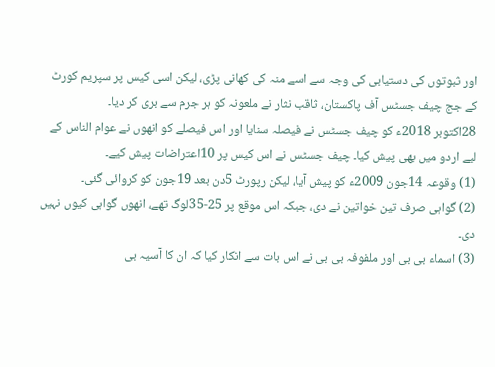اور ثبوتوں کی دستیابی کی وجہ سے اسے منہ کی کھانی پڑی، لیکن اسی کیس پر سپریم کورٹ کے جج چیف جسٹس آف پاکستان، ثاقب نثار نے ملعونہ کو ہر جرم سے بری کر دیا۔
28اکتوبر 2018ء کو چیف جسٹس نے فیصلہ سنایا اور اس فیصلے کو انھوں نے عوام الناس کے لیے اردو میں بھی پیش کیا۔ چیف جسٹس نے اس کیس پر 10اعتراضات پیش کیے۔
(1) وقوعہ 14جون 2009ء کو پیش آیا، لیکن رپورٹ 5دن بعد 19جون کو کروائی گئی۔
(2) گواہی صرف تین خواتین نے دی، جبکہ اس موقع پر 25-35لوگ تھے، انھوں گواہی کیوں نہیں دی۔
(3) اسماء بی بی اور ملفوفہ بی بی نے اس بات سے انکار کیا کہ ان کا آسیہ بی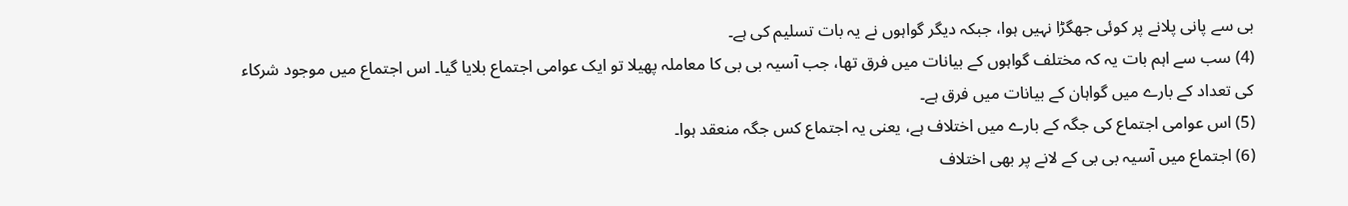بی سے پانی پلانے پر کوئی جھگڑا نہیں ہوا، جبکہ دیگر گواہوں نے یہ بات تسلیم کی ہے۔
(4) سب سے اہم بات یہ کہ مختلف گواہوں کے بیانات میں فرق تھا، جب آسیہ بی بی کا معاملہ پھیلا تو ایک عوامی اجتماع بلایا گیا۔ اس اجتماع میں موجود شرکاء کی تعداد کے بارے میں گواہان کے بیانات میں فرق ہے۔
(5) اس عوامی اجتماع کی جگہ کے بارے میں اختلاف ہے، یعنی یہ اجتماع کس جگہ منعقد ہوا۔
(6) اجتماع میں آسیہ بی بی کے لانے پر بھی اختلاف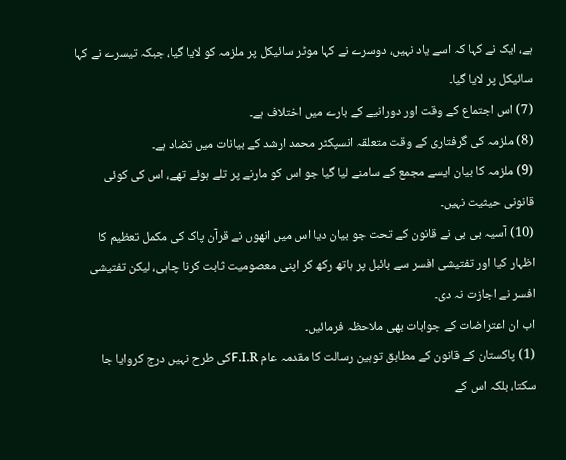ہے، ایک نے کہا کہ اسے یاد نہیں، دوسرے نے کہا موٹر سائیکل پر ملزمہ کو لایا گیا، جبکہ تیسرے نے کہا سائیکل پر لایا گیا۔
(7) اس اجتماع کے وقت اور دورانیے کے بارے میں اختلاف ہے۔
(8) ملزمہ کی گرفتاری کے وقت متعلقہ انسپکٹر محمد ارشد کے بیانات میں تضاد ہے۔
(9) ملزمہ کا بیان ایسے مجمع کے سامنے لیا گیا جو اس کو مارنے پر تلے ہوئے تھے، اس کی کوئی قانونی حیثیت نہیں۔
(10) آسیہ بی بی نے قانون کے تحت جو بیان دیا اس میں انھوں نے قرآن پاک کی مکمل تعظیم کا اظہار کیا اور تفتیشی افسر سے بائبل پر ہاتھ رکھ کر اپنی معصومیت ثابت کرنا چاہی، لیکن تفتیشی افسر نے اجازت نہ دی۔
اب ان اعتراضات کے جوابات بھی ملاحظہ فرمائیں۔
(1) پاکستان کے قانون کے مطابق توہین رسالت کا مقدمہ عام F.I.Rکی طرح نہیں درج کروایا جا سکتا، بلکہ اس کے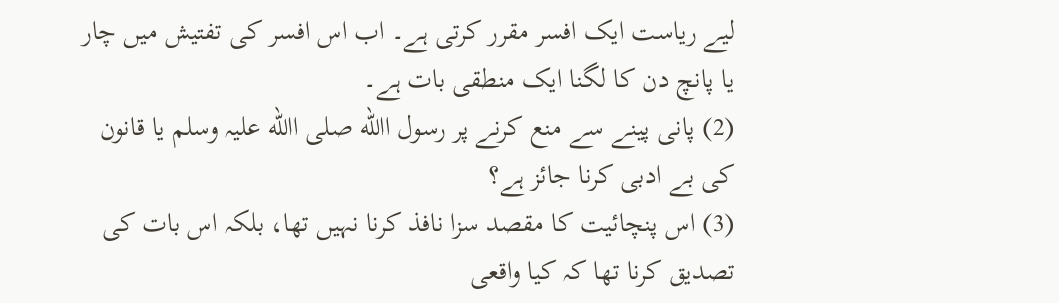لیے ریاست ایک افسر مقرر کرتی ہے۔ اب اس افسر کی تفتیش میں چار یا پانچ دن کا لگنا ایک منطقی بات ہے۔
(2) پانی پینے سے منع کرنے پر رسول االله صلی االله علیہ وسلم یا قانون کی بے ادبی کرنا جائز ہے؟
(3) اس پنچائیت کا مقصد سزا نافذ کرنا نہیں تھا، بلکہ اس بات کی تصدیق کرنا تھا کہ کیا واقعی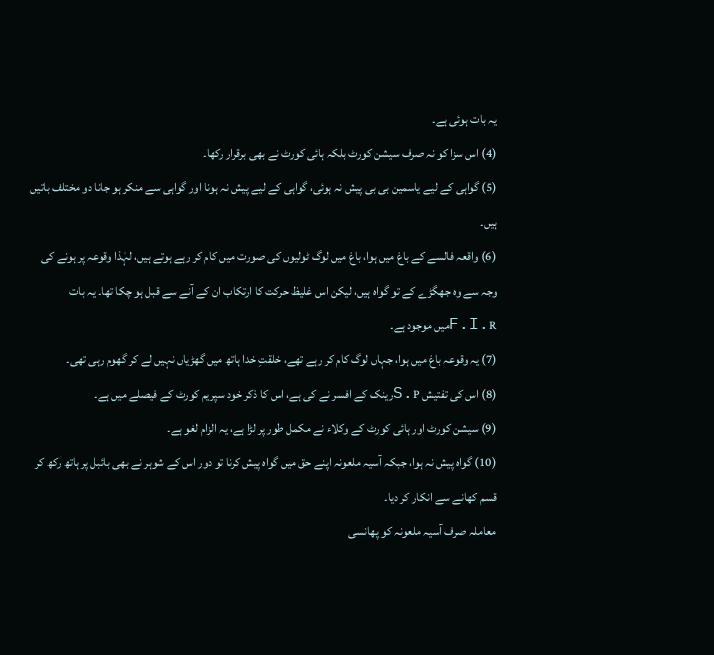یہ بات ہوئی ہے۔
(4) اس سزا کو نہ صرف سیشن کورٹ بلکہ ہائی کورٹ نے بھی برقرار رکھا۔
(5) گواہی کے لیے یاسمین بی بی پیش نہ ہوئی، گواہی کے لیے پیش نہ ہونا اور گواہی سے منکر ہو جانا دو مختلف باتیں ہیں۔
(6) واقعہ فالسے کے باغ میں ہوا، باغ میں لوگ ٹولیوں کی صورت میں کام کر رہے ہوتے ہیں، لہٰذا وقوعہ پر ہونے کی وجہ سے وہ جھگڑے کے تو گواہ ہیں، لیکن اس غلیظ حرکت کا ارتکاب ان کے آنے سے قبل ہو چکا تھا۔ یہ بات F.I.Rمیں موجود ہے۔
(7) یہ وقوعہ باغ میں ہوا، جہاں لوگ کام کر رہے تھے، خلقتِ خدا ہاتھ میں گھڑیاں نہیں لے کر گھوم رہی تھی۔
(8) اس کی تفتیش S.Pرینک کے افسر نے کی ہے، اس کا ذکر خود سپریم کورٹ کے فیصلے میں ہے۔
(9) سیشن کورٹ اور ہائی کورٹ کے وکلاء نے مکمل طور پر لڑا ہے، یہ الزام لغو ہے۔
(10) گواہ پیش نہ ہوا، جبکہ آسیہ ملعونہ اپنے حق میں گواہ پیش کرنا تو دور اس کے شوہر نے بھی بائبل پر ہاتھ رکھ کر قسم کھانے سے انکار کر دیا۔
معاملہ صرف آسیہ ملعونہ کو پھانسی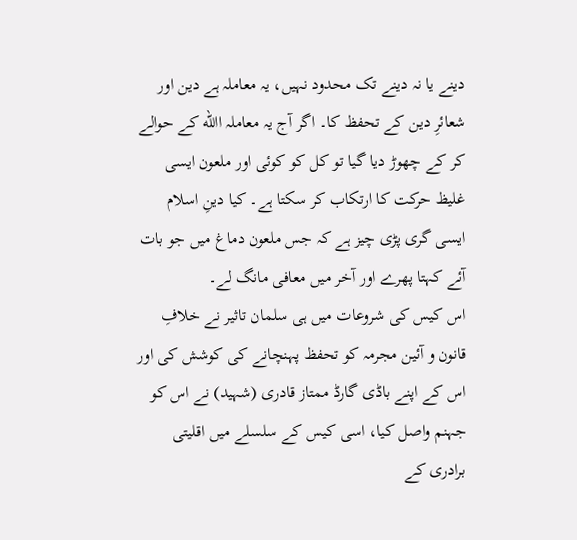دینے یا نہ دینے تک محدود نہیں، یہ معاملہ ہے دین اور شعائرِ دین کے تحفظ کا۔ اگر آج یہ معاملہ االله کے حوالے کر کے چھوڑ دیا گیا تو کل کو کوئی اور ملعون ایسی غلیظ حرکت کا ارتکاب کر سکتا ہے۔ کیا دینِ اسلام ایسی گری پڑی چیز ہے کہ جس ملعون دماغ میں جو بات آئے کہتا پھرے اور آخر میں معافی مانگ لے۔
اس کیس کی شروعات میں ہی سلمان تاثیر نے خلافِ قانون و آئین مجرمہ کو تحفظ پہنچانے کی کوشش کی اور اس کے اپنے باڈی گارڈ ممتاز قادری (شہید) نے اس کو جہنم واصل کیا، اسی کیس کے سلسلے میں اقلیتی برادری کے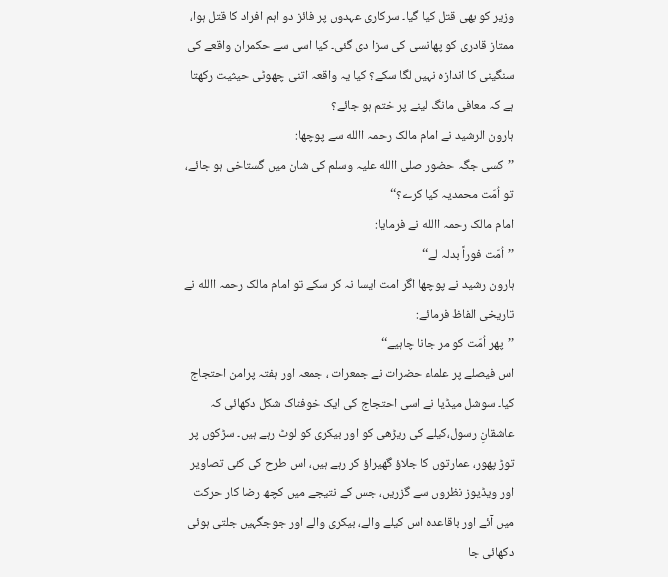وزیر کو بھی قتل کیا گیا۔ سرکاری عہدوں پر فائز دو اہم افراد کا قتل ہوا، ممتاز قادری کو پھانسی کی سزا دی گئی۔ کیا اسی سے حکمران واقعے کی سنگینی کا اندازہ نہیں لگا سکے؟ کیا یہ واقعہ اتنی چھوٹی حیثیت رکھتا ہے کہ معافی مانگ لینے پر ختم ہو جائے؟
ہارون الرشید نے امام مالک رحمہ االله سے پوچھا:
’’کسی جگہ حضور صلی االله علیہ وسلم کی شان میں گستاخی ہو جائے، تو اُمّت محمدیہ کیا کرے؟‘‘
امام مالک رحمہ االله نے فرمایا:
’’اُمّت فوراً بدلہ لے‘‘
ہارون رشید نے پوچھا اگر امت ایسا نہ کر سکے تو امام مالک رحمہ االله نے تاریخی الفاظ فرمائے:
’’پھر اُمّت کو مر جانا چاہیے‘‘
اس فیصلے پر علماء حضرات نے جمعرات ، جمعہ اور ہفتہ پرامن احتجاج کیا۔ سوشل میڈیا نے اسی احتجاج کی ایک خوفناک شکل دکھائی کہ عاشقانِ رسول،کیلے کی ریڑھی کو اور بیکری کو لوٹ رہے ہیں۔ سڑکوں پر توڑ پھور، عمارتوں کا جلاؤ گھیراؤ کر رہے ہیں، اس طرح کی کئی تصاویر اور ویڈیوز نظروں سے گزریں، جس کے نتیجے میں کچھ رضا کار حرکت میں آئے اور باقاعدہ اس کیلے والے، بیکری والے اور جوجگہیں جلتی ہوئی دکھائی جا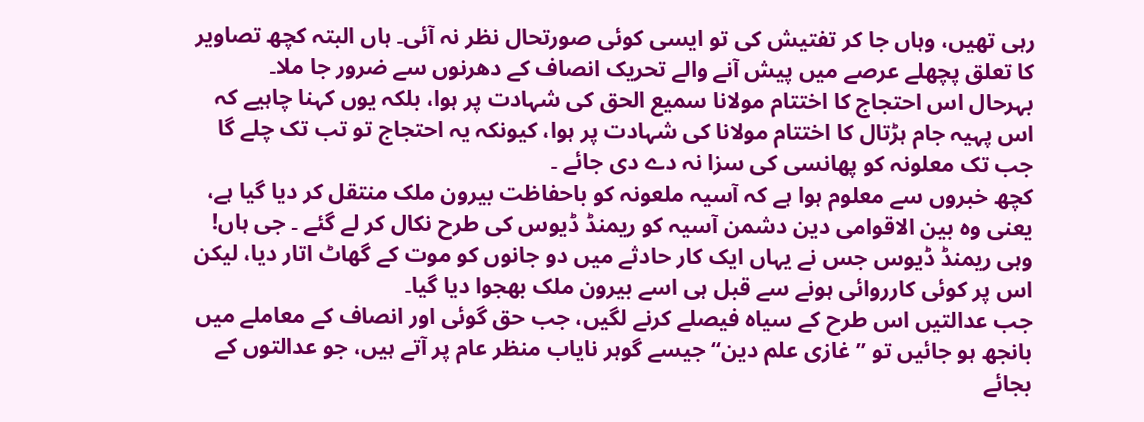رہی تھیں، وہاں جا کر تفتیش کی تو ایسی کوئی صورتحال نظر نہ آئی۔ ہاں البتہ کچھ تصاویر کا تعلق پچھلے عرصے میں پیش آنے والے تحریک انصاف کے دھرنوں سے ضرور جا ملا۔
بہرحال اس احتجاج کا اختتام مولانا سمیع الحق کی شہادت پر ہوا، بلکہ یوں کہنا چاہیے کہ اس پہیہ جام ہڑتال کا اختتام مولانا کی شہادت پر ہوا، کیونکہ یہ احتجاج تو تب تک چلے گا جب تک معلونہ کو پھانسی کی سزا نہ دے دی جائے ۔
کچھ خبروں سے معلوم ہوا ہے کہ آسیہ ملعونہ کو باحفاظت بیرون ملک منتقل کر دیا گیا ہے، یعنی وہ بین الاقوامی دین دشمن آسیہ کو ریمنڈ ڈیوس کی طرح نکال کر لے گئے ۔ جی ہاں! وہی ریمنڈ ڈیوس جس نے یہاں ایک کار حادثے میں دو جانوں کو موت کے گھاٹ اتار دیا، لیکن اس پر کوئی کارروائی ہونے سے قبل ہی اسے بیرون ملک بھجوا دیا گیا۔
جب عدالتیں اس طرح کے سیاہ فیصلے کرنے لگیں، جب حق گوئی اور انصاف کے معاملے میں بانجھ ہو جائیں تو ’’غازی علم دین‘‘ جیسے گوہر نایاب منظر عام پر آتے ہیں، جو عدالتوں کے بجائے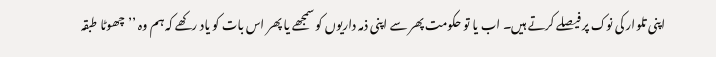اپنی تلوار کی نوک پر فیصلے کرتے ہیں۔ اب یا تو حکومت پھر سے اپنی ذمہ داریوں کو سمجھے یا پھر اس بات کو یاد رکھے کہ ہم وہ ’’چھوٹا طبقہ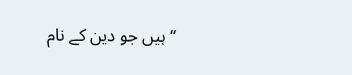‘‘ ہیں جو دین کے نام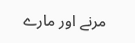مرنے اور مارے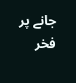جانے پر فخر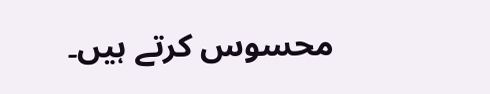محسوس کرتے ہیں۔